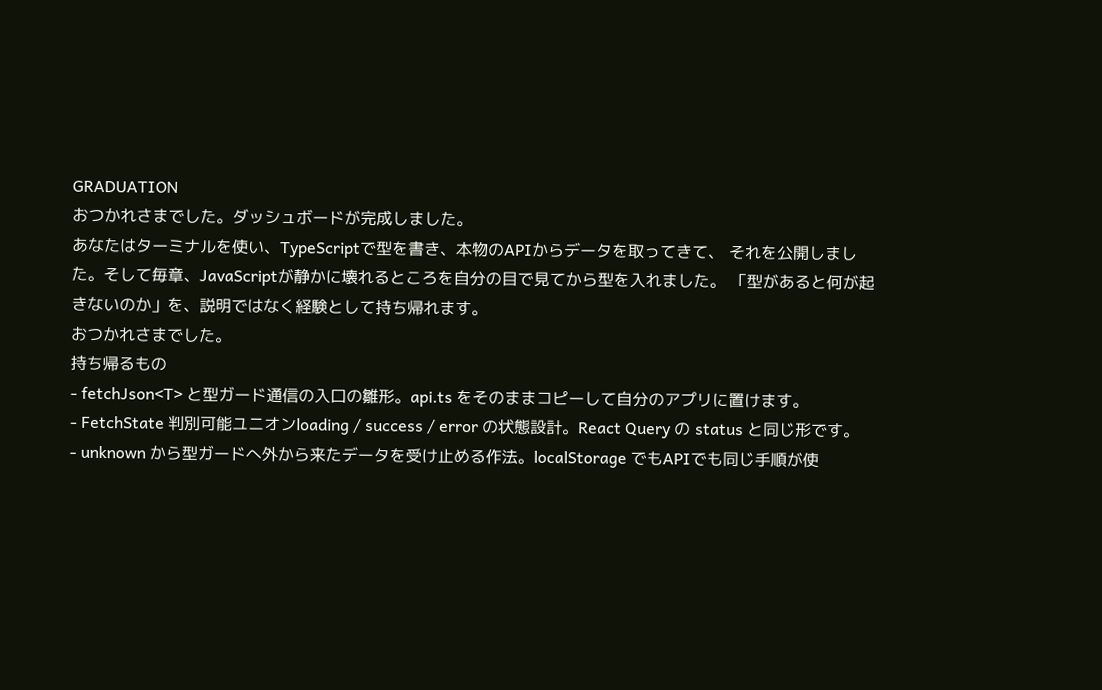GRADUATION
おつかれさまでした。ダッシュボードが完成しました。
あなたはターミナルを使い、TypeScriptで型を書き、本物のAPIからデータを取ってきて、 それを公開しました。そして毎章、JavaScriptが静かに壊れるところを自分の目で見てから型を入れました。 「型があると何が起きないのか」を、説明ではなく経験として持ち帰れます。
おつかれさまでした。
持ち帰るもの
- fetchJson<T> と型ガード通信の入口の雛形。api.ts をそのままコピーして自分のアプリに置けます。
- FetchState 判別可能ユニオンloading / success / error の状態設計。React Query の status と同じ形です。
- unknown から型ガードへ外から来たデータを受け止める作法。localStorage でもAPIでも同じ手順が使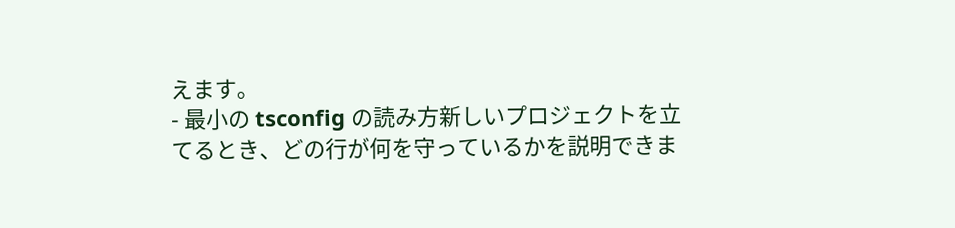えます。
- 最小の tsconfig の読み方新しいプロジェクトを立てるとき、どの行が何を守っているかを説明できま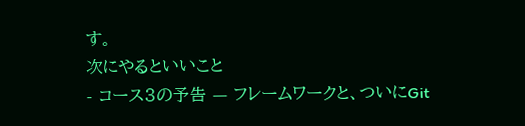す。
次にやるといいこと
- コース3の予告 — フレームワークと、ついにGit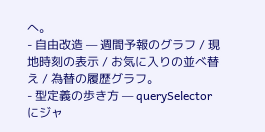へ。
- 自由改造 — 週間予報のグラフ / 現地時刻の表示 / お気に入りの並べ替え / 為替の履歴グラフ。
- 型定義の歩き方 — querySelector にジャ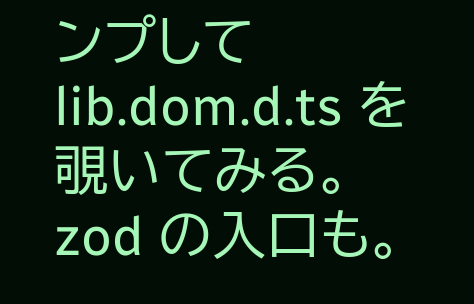ンプして lib.dom.d.ts を覗いてみる。zod の入口も。